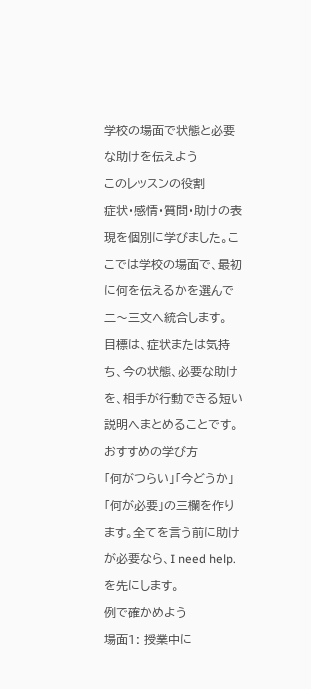学校の場面で状態と必要な助けを伝えよう
このレッスンの役割
症状・感情・質問・助けの表現を個別に学びました。ここでは学校の場面で、最初に何を伝えるかを選んで二〜三文へ統合します。
目標は、症状または気持ち、今の状態、必要な助けを、相手が行動できる短い説明へまとめることです。
おすすめの学び方
「何がつらい」「今どうか」「何が必要」の三欄を作ります。全てを言う前に助けが必要なら、I need help.を先にします。
例で確かめよう
場面1: 授業中に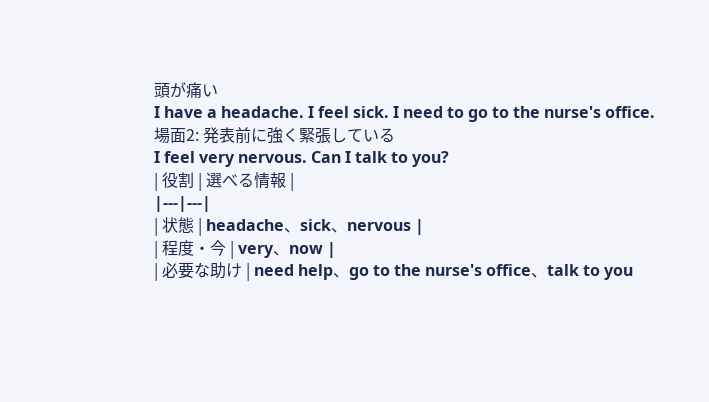頭が痛い
I have a headache. I feel sick. I need to go to the nurse's office.
場面2: 発表前に強く緊張している
I feel very nervous. Can I talk to you?
| 役割 | 選べる情報 |
|---|---|
| 状態 | headache、sick、nervous |
| 程度・今 | very、now |
| 必要な助け | need help、go to the nurse's office、talk to you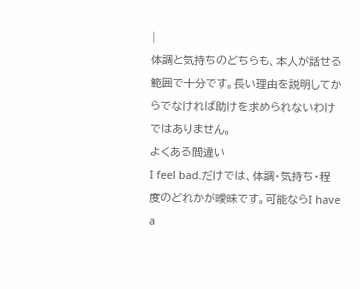|
体調と気持ちのどちらも、本人が話せる範囲で十分です。長い理由を説明してからでなければ助けを求められないわけではありません。
よくある間違い
I feel bad.だけでは、体調・気持ち・程度のどれかが曖昧です。可能ならI have a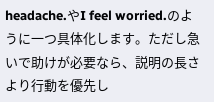headache.やI feel worried.のように一つ具体化します。ただし急いで助けが必要なら、説明の長さより行動を優先し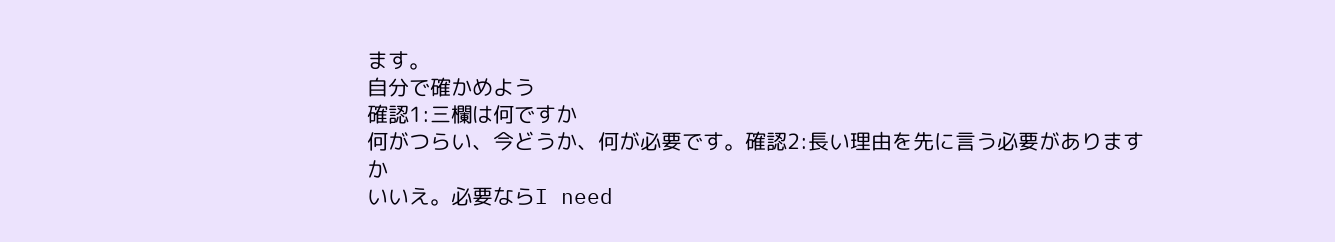ます。
自分で確かめよう
確認1:三欄は何ですか
何がつらい、今どうか、何が必要です。確認2:長い理由を先に言う必要がありますか
いいえ。必要ならI need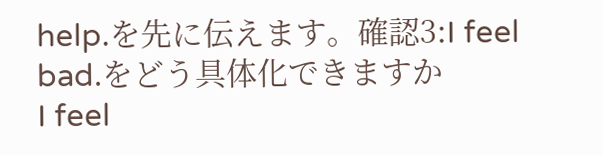help.を先に伝えます。確認3:I feel bad.をどう具体化できますか
I feel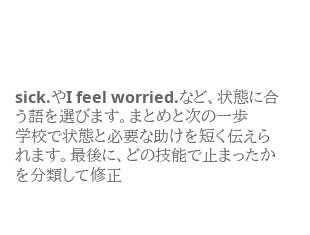sick.やI feel worried.など、状態に合う語を選びます。まとめと次の一歩
学校で状態と必要な助けを短く伝えられます。最後に、どの技能で止まったかを分類して修正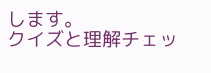します。
クイズと理解チェッ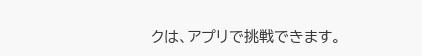クは、アプリで挑戦できます。